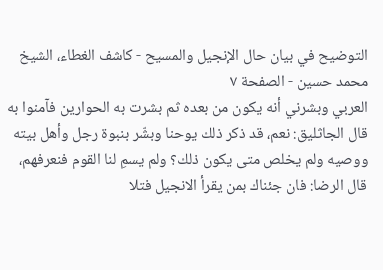التوضيح في بيان حال الإنجيل والمسيح - كاشف الغطاء، الشيخ محمد حسين - الصفحة ٧
العربي وبشرني أنه يكون من بعده ثم بشرت به الحوارين فآمنوا به قال الجاثليق: نعم، قد ذكر ذلك يوحنا وبشّر بنبوة رجل وأهل بيته ووصيه ولم يخلص متى يكون ذلك؟ ولم يسمِ لنا القوم فنعرفهم، قال الرضا: فان جئناك بمن يقرأ الانجيل فتلا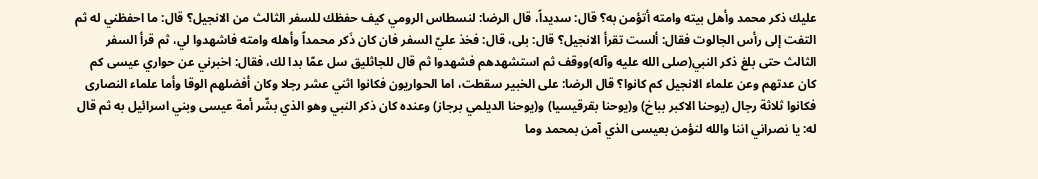عليك ذكر محمد وأهل بيته وامته أتؤمن به؟ قال: سديداً، قال الرضا: لنسطاس الرومي كيف حفظك للسفر الثالث من الانجيل؟ قال: ما احفظني له ثم التفت إلى رأس الجالوت فقال: ألست تقرأ الانجيل؟ قال: بلى، قال: فخذ عليّ السفر فان كان ذَكر محمداً وأهله وامته فاشهدوا لي، ثم قرأ السفر الثالث حتى بلغ ذكر النبي(صلى الله عليه وآله)ووقف ثم استشهدهم فشهدوا ثم قال للجاثليق سل عمّا بدا لك، فقال: اخبرني عن حواري عيسى كم كان عدتهم وعن علماء الانجيل كم كانوا؟ قال الرضا: على الخبير سقطت، اما الحواريون فكانوا اثني عشر رجلا وكان أفضلهم الوقا وأما علماء النصارى فكانوا ثلاثة رجال (يوحنا الاكبر بباخ) و(يوحنا بقرقيسيا) و(يوحنا الديلمي برجاز) وعنده كان ذكر النبي وهو الذي بشّر أمة عيسى وبني اسرائيل به ثم قال له: يا نصراني اننا والله لنؤمن بعيسى الذي آمن بمحمد وما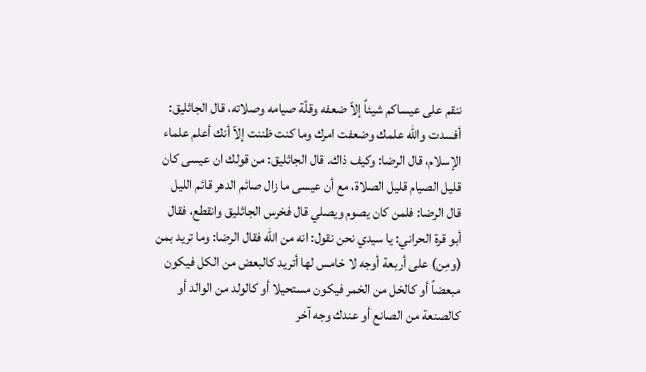ننقم على عيساكم شيئاً إلاّ ضعفه وقلّة صيامه وصلاته، قال الجاثليق: أفسدت والله علمك وضعفت امرك وما كنت ظننت إلاّ أنك أعلم علماء الإسلام، قال الرضا: وكيف ذاك. قال الجاثليق: من قولك ان عيسى كان قليل الصيام قليل الصلاة، مع أن عيسى ما زال صائم الدهر قائم الليل قال الرضا: فلمن كان يصوم ويصلي قال فخرس الجاثليق وانقطع، فقال أبو قرة الحراني: يا سيدي نحن نقول: انه من الله فقال الرضا: وما تريد بمن (ومِن) على أربعة أوجه لا خامس لها أتريد كالبعض من الكل فيكون مبعضاً أو كالخل من الخمر فيكون مستحيلا أو كالولد من الوالد أو كالصنعة من الصانع أو عندك وجه آخر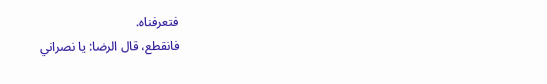فتعرفناه.
فانقطع، قال الرضا: يا نصراني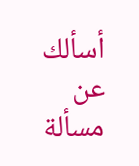أسألك عن مسألة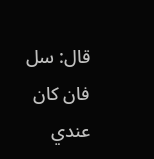قال: سل فان كان عندي